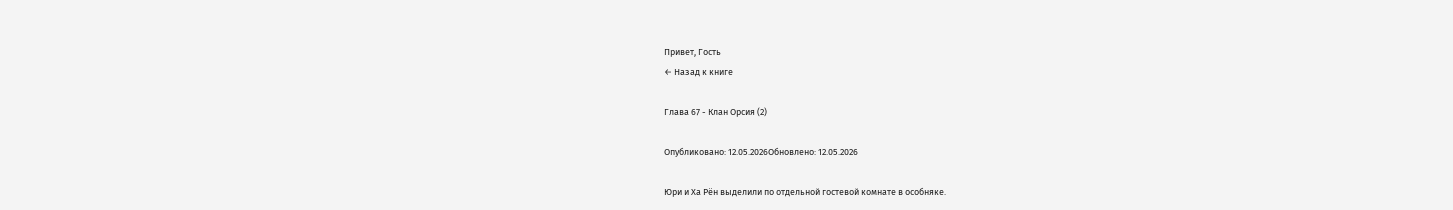Привет, Гость
← Назад к книге

Глава 67 - Клан Орсия (2)

Опубликовано: 12.05.2026Обновлено: 12.05.2026

Юри и Ха Рён выделили по отдельной гостевой комнате в особняке.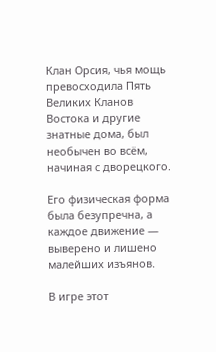Клан Орсия, чья мощь превосходила Пять Великих Кланов Востока и другие знатные дома, был необычен во всём, начиная с дворецкого.

Его физическая форма была безупречна, а каждое движение — выверено и лишено малейших изъянов.

В игре этот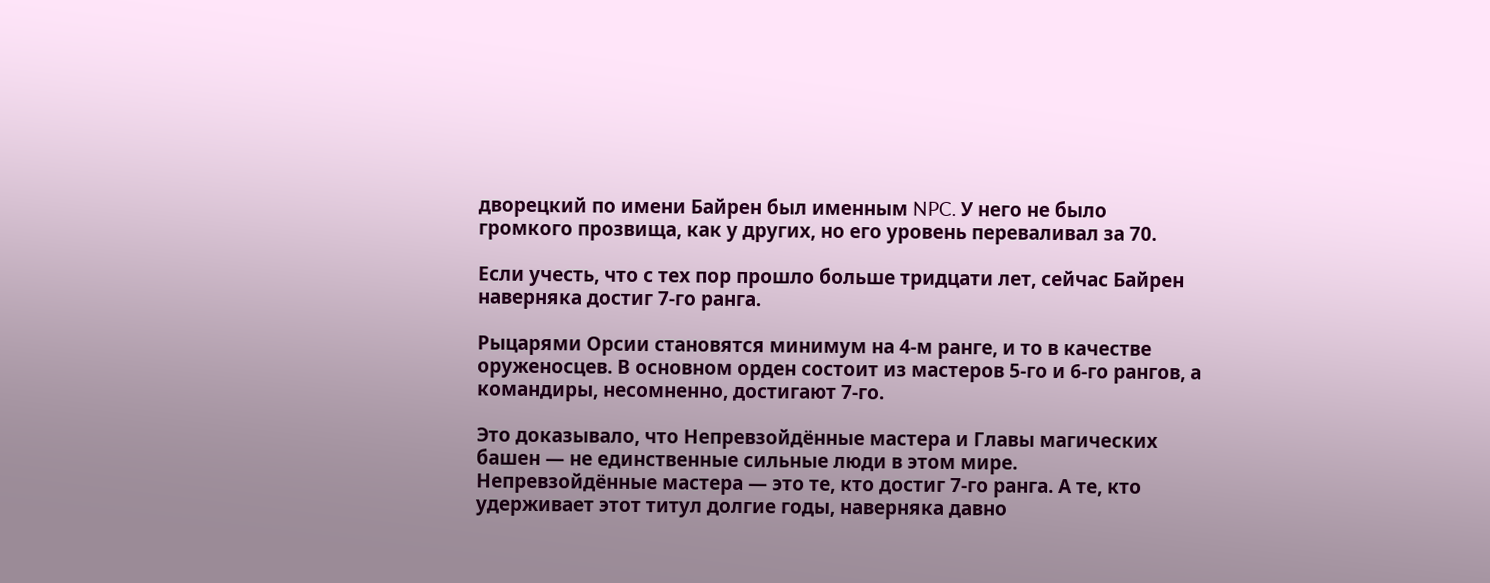дворецкий по имени Байрен был именным NPC. У него не было громкого прозвища, как у других, но его уровень переваливал за 70.

Если учесть, что с тех пор прошло больше тридцати лет, сейчас Байрен наверняка достиг 7-го ранга.

Рыцарями Орсии становятся минимум на 4-м ранге, и то в качестве оруженосцев. В основном орден состоит из мастеров 5-го и 6-го рангов, а командиры, несомненно, достигают 7-го.

Это доказывало, что Непревзойдëнные мастера и Главы магических башен — не единственные сильные люди в этом мире. Непревзойдëнные мастера — это те, кто достиг 7-го ранга. А те, кто удерживает этот титул долгие годы, наверняка давно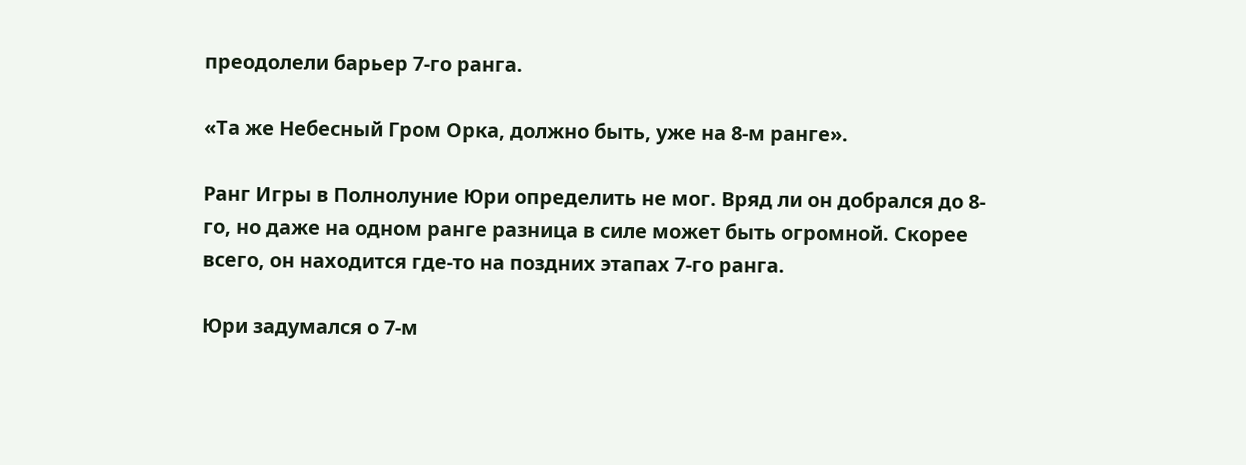преодолели барьер 7-го ранга.

«Та же Небесный Гром Орка, должно быть, уже на 8-м ранге».

Ранг Игры в Полнолуние Юри определить не мог. Вряд ли он добрался до 8-го, но даже на одном ранге разница в силе может быть огромной. Скорее всего, он находится где-то на поздних этапах 7-го ранга.

Юри задумался о 7-м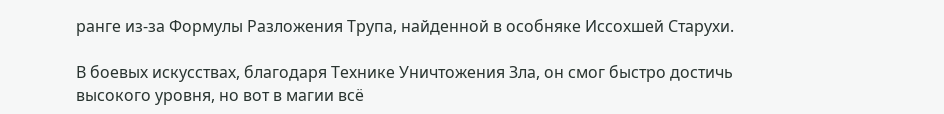ранге из-за Формулы Разложения Трупа, найденной в особняке Иссохшей Старухи.

В боевых искусствах, благодаря Технике Уничтожения Зла, он смог быстро достичь высокого уровня, но вот в магии всё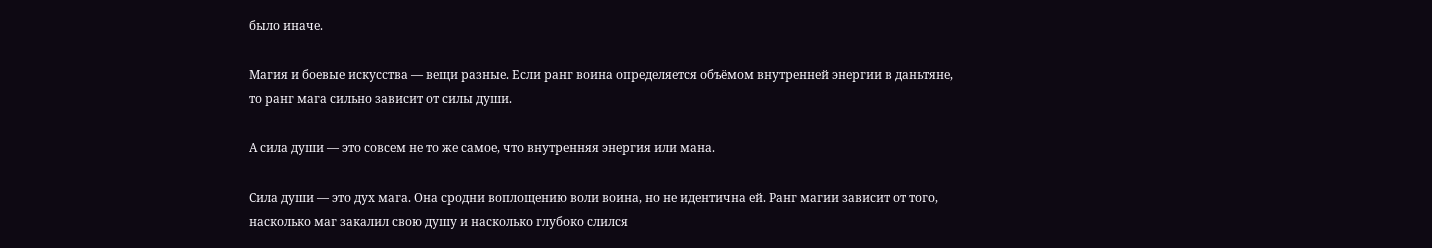было иначе.

Магия и боевые искусства — вещи разные. Если ранг воина определяется объëмом внутренней энергии в даньтяне, то ранг мага сильно зависит от силы души.

А сила души — это совсем не то же самое, что внутренняя энергия или мана.

Сила души — это дух мага. Она сродни воплощению воли воина, но не идентична ей. Ранг магии зависит от того, насколько маг закалил свою душу и насколько глубоко слился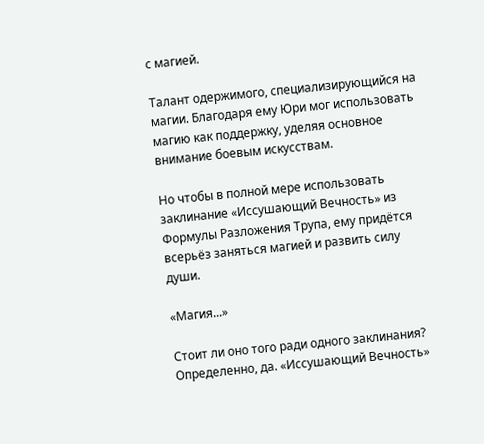с магией.

Талант одержимого, специализирующийся на магии. Благодаря ему Юри мог использовать магию как поддержку, уделяя основное внимание боевым искусствам.

Но чтобы в полной мере использовать заклинание «Иссушающий Вечность» из Формулы Разложения Трупа, ему придётся всерьёз заняться магией и развить силу души.

«Магия...»

Стоит ли оно того ради одного заклинания? Определенно, да. «Иссушающий Вечность»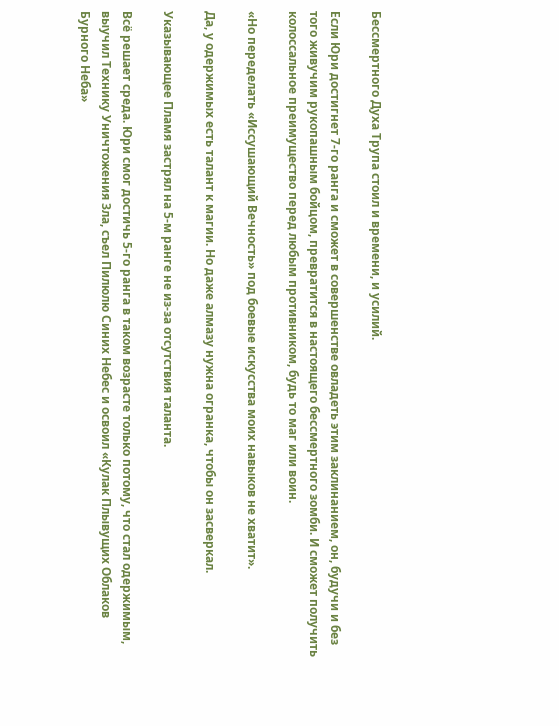Бессмертного Духа Трупа стоил и времени, и усилий.

Если Юри достигнет 7-го ранга и сможет в совершенстве овладеть этим заклинанием, он, будучи и без того живучим рукопашным бойцом, превратится в настоящего бессмертного зомби. И сможет получить колоссальное преимущество перед любым противником, будь то маг или воин.

«Но переделать «Иссушающий Вечность» под боевые искусства моих навыков не хватит».

Да, у одержимых есть талант к магии. Но даже алмазу нужна огранка, чтобы он засверкал.

Указывающее Пламя застрял на 5-м ранге не из-за отсутствия таланта.

Всё решает среда. Юри смог достичь 5-го ранга в таком возрасте только потому, что стал одержимым, выучил Технику Уничтожения Зла, съел Пилюлю Синих Небес и освоил «Кулак Плывущих Облаков Бурного Неба»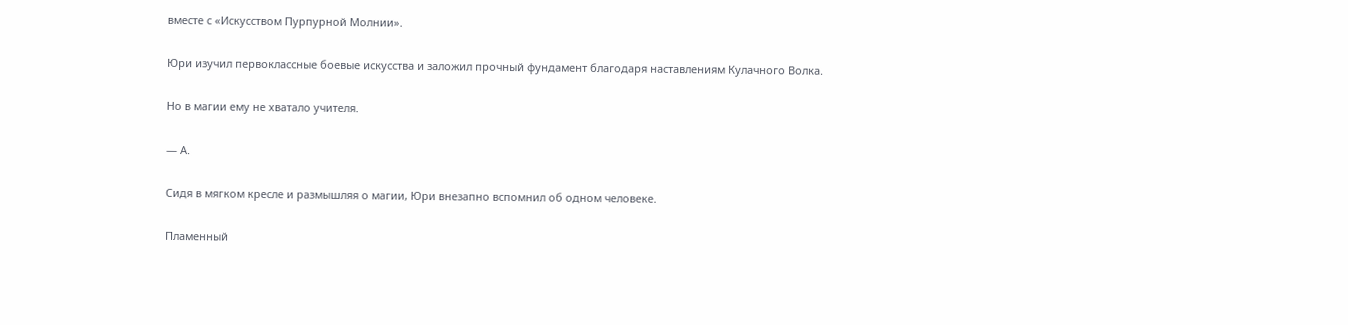вместе с «Искусством Пурпурной Молнии».

Юри изучил первоклассные боевые искусства и заложил прочный фундамент благодаря наставлениям Кулачного Волка.

Но в магии ему не хватало учителя.

— А.

Сидя в мягком кресле и размышляя о магии, Юри внезапно вспомнил об одном человеке.

Пламенный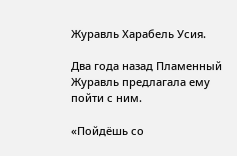Журавль Харабель Усия.

Два года назад Пламенный Журавль предлагала ему пойти с ним.

«Пойдёшь со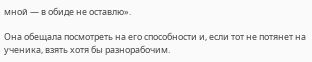мной — в обиде не оставлю».

Она обещала посмотреть на его способности и, если тот не потянет на ученика, взять хотя бы разнорабочим.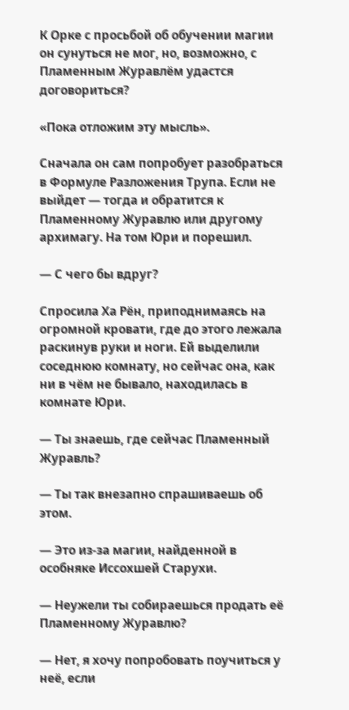К Орке с просьбой об обучении магии он сунуться не мог, но, возможно, с Пламенным Журавлëм удастся договориться?

«Пока отложим эту мысль».

Сначала он сам попробует разобраться в Формуле Разложения Трупа. Если не выйдет — тогда и обратится к Пламенному Журавлю или другому архимагу. На том Юри и порешил.

— С чего бы вдруг?

Спросила Ха Рён, приподнимаясь на огромной кровати, где до этого лежала раскинув руки и ноги. Ей выделили соседнюю комнату, но сейчас она, как ни в чём не бывало, находилась в комнате Юри.

— Ты знаешь, где сейчас Пламенный Журавль?

— Ты так внезапно спрашиваешь об этом.

— Это из-за магии, найденной в особняке Иссохшей Старухи.

— Неужели ты собираешься продать её Пламенному Журавлю?

— Нет, я хочу попробовать поучиться у неё, если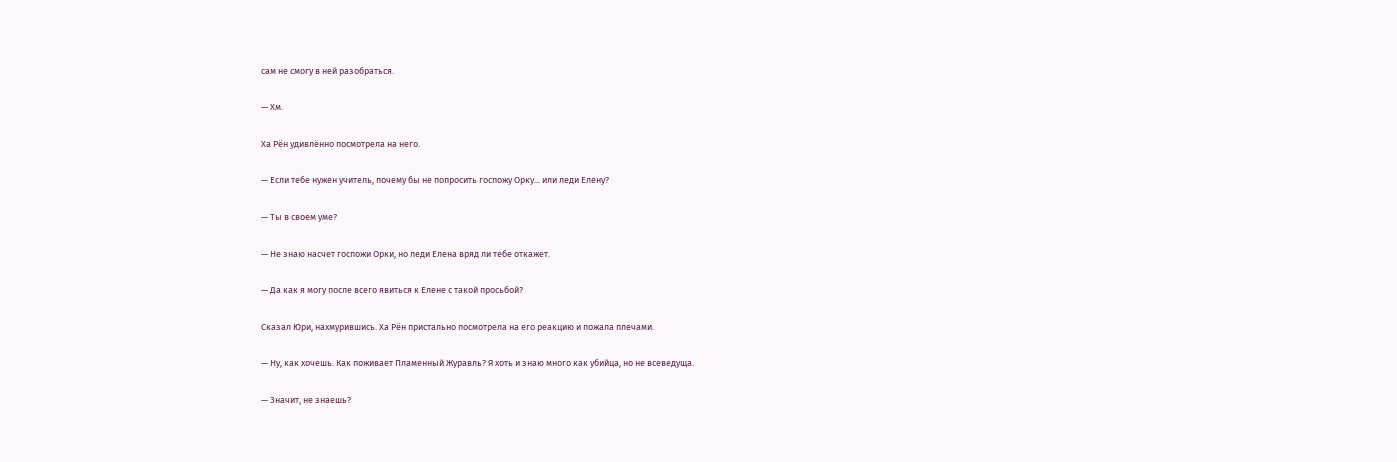сам не смогу в ней разобраться.

— Хм.

Ха Рён удивлëнно посмотрела на него.

— Если тебе нужен учитель, почему бы не попросить госпожу Орку... или леди Елену?

— Ты в своем уме?

— Не знаю насчет госпожи Орки, но леди Елена вряд ли тебе откажет.

— Да как я могу после всего явиться к Елене с такой просьбой?

Сказал Юри, нахмурившись. Ха Рён пристально посмотрела на его реакцию и пожала плечами.

— Ну, как хочешь. Как поживает Пламенный Журавль? Я хоть и знаю много как убийца, но не всеведуща.

— Значит, не знаешь?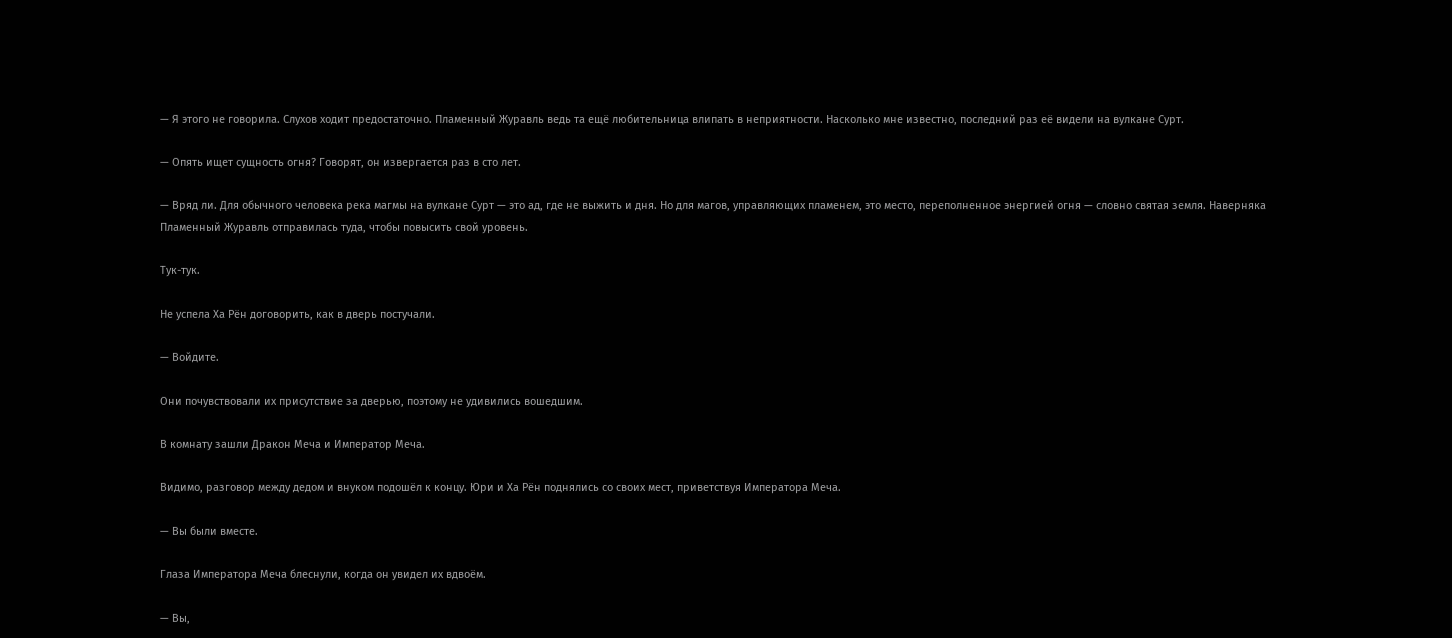— Я этого не говорила. Слухов ходит предостаточно. Пламенный Журавль ведь та ещё любительница влипать в неприятности. Насколько мне известно, последний раз её видели на вулкане Сурт.

— Опять ищет сущность огня? Говорят, он извергается раз в сто лет.

— Вряд ли. Для обычного человека река магмы на вулкане Сурт — это ад, где не выжить и дня. Но для магов, управляющих пламенем, это место, переполненное энергией огня — словно святая земля. Наверняка Пламенный Журавль отправилась туда, чтобы повысить свой уровень.

Тук-тук.

Не успела Ха Рён договорить, как в дверь постучали.

— Войдите.

Они почувствовали их присутствие за дверью, поэтому не удивились вошедшим.

В комнату зашли Дракон Меча и Император Меча.

Видимо, разговор между дедом и внуком подошёл к концу. Юри и Ха Рён поднялись со своих мест, приветствуя Императора Меча.

— Вы были вместе.

Глаза Императора Меча блеснули, когда он увидел их вдвоём.

— Вы,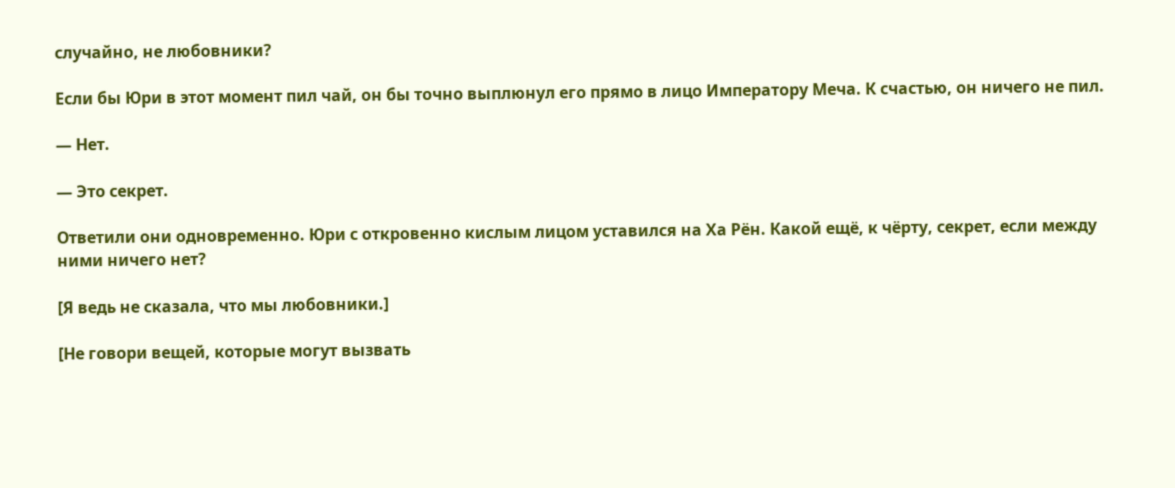случайно, не любовники?

Если бы Юри в этот момент пил чай, он бы точно выплюнул его прямо в лицо Императору Меча. К счастью, он ничего не пил.

— Нет.

— Это секрет.

Ответили они одновременно. Юри с откровенно кислым лицом уставился на Ха Рён. Какой ещё, к чёрту, секрет, если между ними ничего нет?

[Я ведь не сказала, что мы любовники.]

[Не говори вещей, которые могут вызвать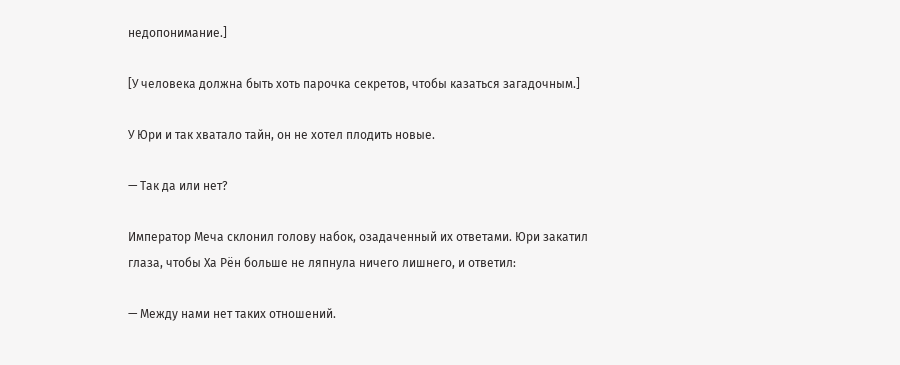недопонимание.]

[У человека должна быть хоть парочка секретов, чтобы казаться загадочным.]

У Юри и так хватало тайн, он не хотел плодить новые.

— Так да или нет?

Император Меча склонил голову набок, озадаченный их ответами. Юри закатил глаза, чтобы Ха Рён больше не ляпнула ничего лишнего, и ответил:

— Между нами нет таких отношений.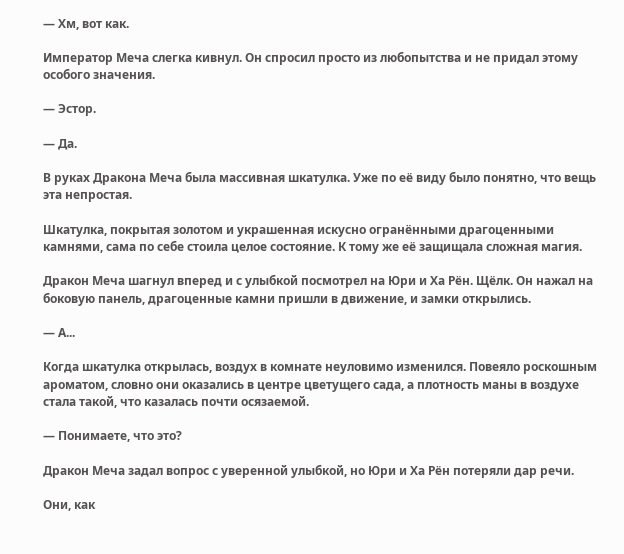— Хм, вот как.

Император Меча слегка кивнул. Он спросил просто из любопытства и не придал этому особого значения.

— Эстор.

— Да.

В руках Дракона Меча была массивная шкатулка. Уже по её виду было понятно, что вещь эта непростая.

Шкатулка, покрытая золотом и украшенная искусно огранëнными драгоценными камнями, сама по себе стоила целое состояние. К тому же её защищала сложная магия.

Дракон Меча шагнул вперед и с улыбкой посмотрел на Юри и Ха Рён. Щёлк. Он нажал на боковую панель, драгоценные камни пришли в движение, и замки открылись.

— А...

Когда шкатулка открылась, воздух в комнате неуловимо изменился. Повеяло роскошным ароматом, словно они оказались в центре цветущего сада, а плотность маны в воздухе стала такой, что казалась почти осязаемой.

— Понимаете, что это?

Дракон Меча задал вопрос с уверенной улыбкой, но Юри и Ха Рён потеряли дар речи.

Они, как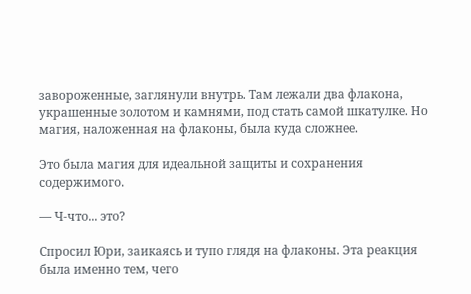завороженные, заглянули внутрь. Там лежали два флакона, украшенные золотом и камнями, под стать самой шкатулке. Но магия, наложенная на флаконы, была куда сложнее.

Это была магия для идеальной защиты и сохранения содержимого.

— Ч-что... это?

Спросил Юри, заикаясь и тупо глядя на флаконы. Эта реакция была именно тем, чего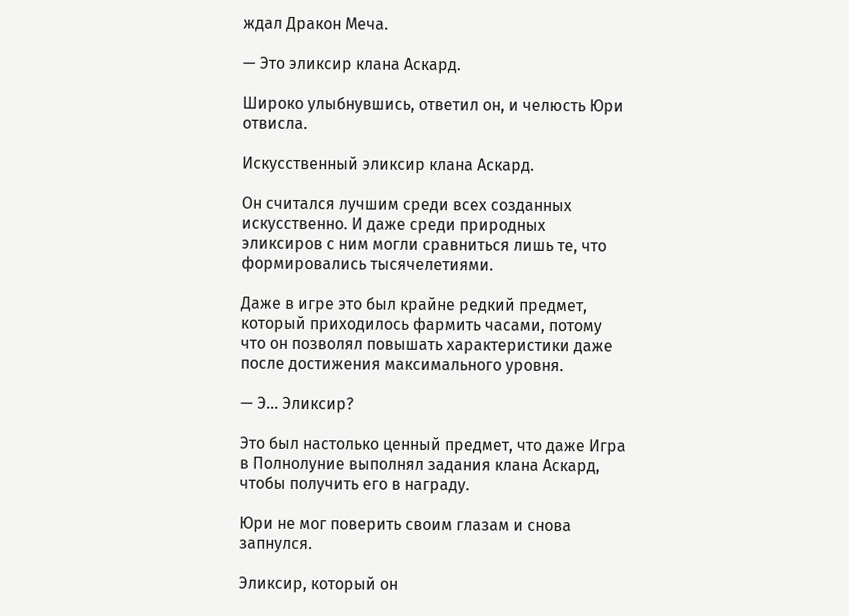ждал Дракон Меча.

— Это эликсир клана Аскард.

Широко улыбнувшись, ответил он, и челюсть Юри отвисла.

Искусственный эликсир клана Аскард.

Он считался лучшим среди всех созданных искусственно. И даже среди природных эликсиров с ним могли сравниться лишь те, что формировались тысячелетиями.

Даже в игре это был крайне редкий предмет, который приходилось фармить часами, потому что он позволял повышать характеристики даже после достижения максимального уровня.

— Э... Эликсир?

Это был настолько ценный предмет, что даже Игра в Полнолуние выполнял задания клана Аскард, чтобы получить его в награду.

Юри не мог поверить своим глазам и снова запнулся.

Эликсир, который он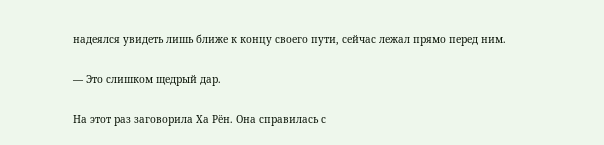надеялся увидеть лишь ближе к концу своего пути, сейчас лежал прямо перед ним.

— Это слишком щедрый дар.

На этот раз заговорила Ха Рён. Она справилась с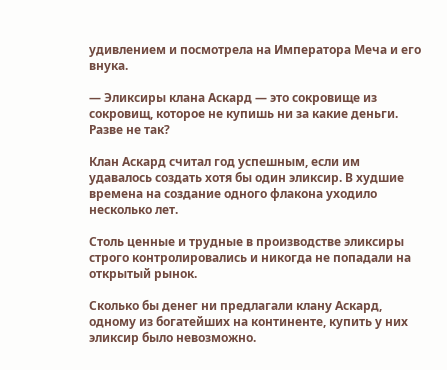удивлением и посмотрела на Императора Меча и его внука.

— Эликсиры клана Аскард — это сокровище из сокровищ, которое не купишь ни за какие деньги. Разве не так?

Клан Аскард считал год успешным, если им удавалось создать хотя бы один эликсир. В худшие времена на создание одного флакона уходило несколько лет.

Столь ценные и трудные в производстве эликсиры строго контролировались и никогда не попадали на открытый рынок.

Сколько бы денег ни предлагали клану Аскард, одному из богатейших на континенте, купить у них эликсир было невозможно.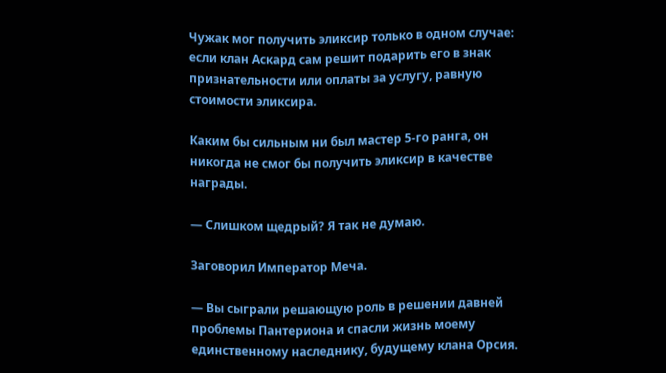Чужак мог получить эликсир только в одном случае: если клан Аскард сам решит подарить его в знак признательности или оплаты за услугу, равную стоимости эликсира.

Каким бы сильным ни был мастер 5-го ранга, он никогда не смог бы получить эликсир в качестве награды.

— Слишком щедрый? Я так не думаю.

Заговорил Император Меча.

— Вы сыграли решающую роль в решении давней проблемы Пантериона и спасли жизнь моему единственному наследнику, будущему клана Орсия.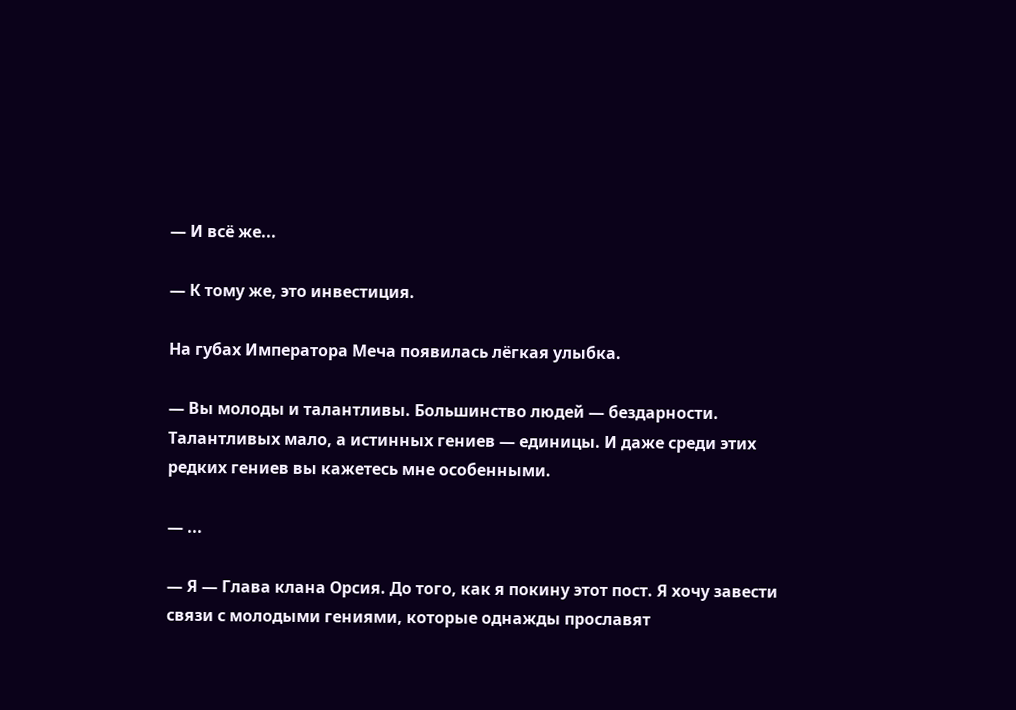— И всё же...

— К тому же, это инвестиция.

На губах Императора Меча появилась лёгкая улыбка.

— Вы молоды и талантливы. Большинство людей — бездарности. Талантливых мало, а истинных гениев — единицы. И даже среди этих редких гениев вы кажетесь мне особенными.

— ...

— Я — Глава клана Орсия. До того, как я покину этот пост. Я хочу завести связи с молодыми гениями, которые однажды прославят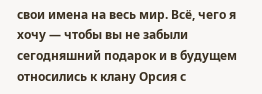свои имена на весь мир. Всё, чего я хочу — чтобы вы не забыли сегодняшний подарок и в будущем относились к клану Орсия с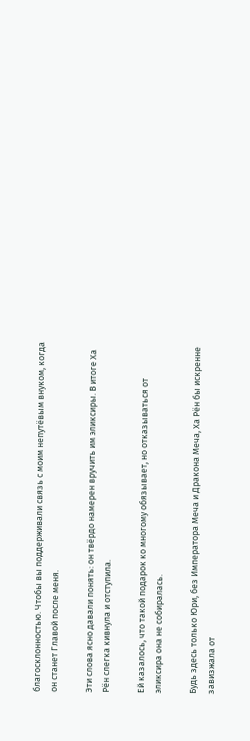благосклонностью. Чтобы вы поддерживали связь с моим непутёвым внуком, когда он станет Главой после меня.

Эти слова ясно давали понять: он твёрдо намерен вручить им эликсиры. В итоге Ха Рён слегка кивнула и отступила.

Ей казалось, что такой подарок ко многому обязывает, но отказываться от эликсира она не собиралась.

Будь здесь только Юри, без Императора Меча и Дракона Меча, Ха Рён бы искренне завизжала от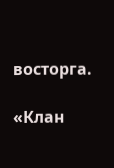восторга.

«Клан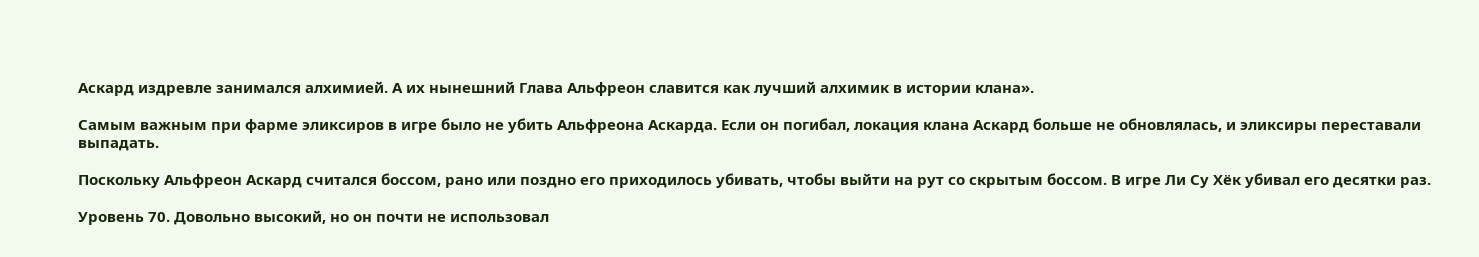Аскард издревле занимался алхимией. А их нынешний Глава Альфреон славится как лучший алхимик в истории клана».

Самым важным при фарме эликсиров в игре было не убить Альфреона Аскарда. Если он погибал, локация клана Аскард больше не обновлялась, и эликсиры переставали выпадать.

Поскольку Альфреон Аскард считался боссом, рано или поздно его приходилось убивать, чтобы выйти на рут со скрытым боссом. В игре Ли Су Хёк убивал его десятки раз.

Уровень 70. Довольно высокий, но он почти не использовал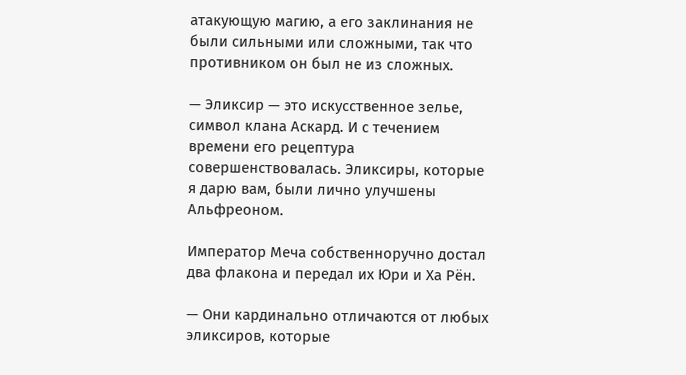атакующую магию, а его заклинания не были сильными или сложными, так что противником он был не из сложных.

— Эликсир — это искусственное зелье, символ клана Аскард. И с течением времени его рецептура совершенствовалась. Эликсиры, которые я дарю вам, были лично улучшены Альфреоном.

Император Меча собственноручно достал два флакона и передал их Юри и Ха Рён.

— Они кардинально отличаются от любых эликсиров, которые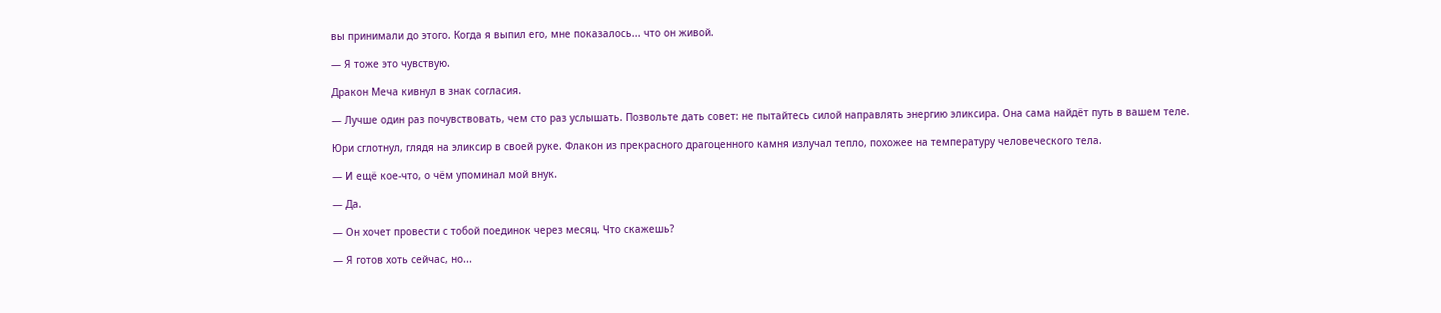вы принимали до этого. Когда я выпил его, мне показалось... что он живой.

— Я тоже это чувствую.

Дракон Меча кивнул в знак согласия.

— Лучше один раз почувствовать, чем сто раз услышать. Позвольте дать совет: не пытайтесь силой направлять энергию эликсира. Она сама найдёт путь в вашем теле.

Юри сглотнул, глядя на эликсир в своей руке. Флакон из прекрасного драгоценного камня излучал тепло, похожее на температуру человеческого тела.

— И ещё кое-что, о чём упоминал мой внук.

— Да.

— Он хочет провести с тобой поединок через месяц. Что скажешь?

— Я готов хоть сейчас, но...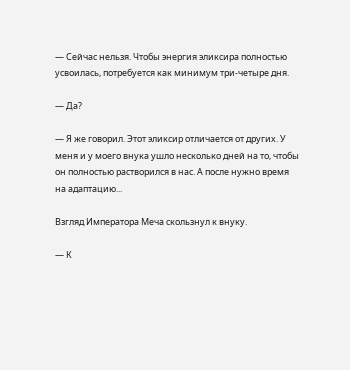— Сейчас нельзя. Чтобы энергия эликсира полностью усвоилась, потребуется как минимум три-четыре дня.

— Да?

— Я же говорил. Этот эликсир отличается от других. У меня и у моего внука ушло несколько дней на то, чтобы он полностью растворился в нас. А после нужно время на адаптацию...

Взгляд Императора Меча скользнул к внуку.

— К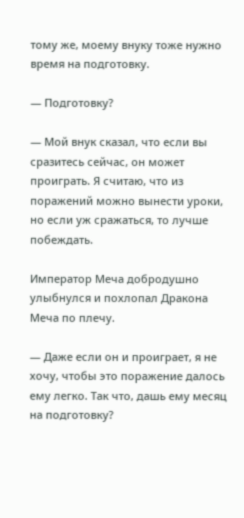тому же, моему внуку тоже нужно время на подготовку.

— Подготовку?

— Мой внук сказал, что если вы сразитесь сейчас, он может проиграть. Я считаю, что из поражений можно вынести уроки, но если уж сражаться, то лучше побеждать.

Император Меча добродушно улыбнулся и похлопал Дракона Меча по плечу.

— Даже если он и проиграет, я не хочу, чтобы это поражение далось ему легко. Так что, дашь ему месяц на подготовку?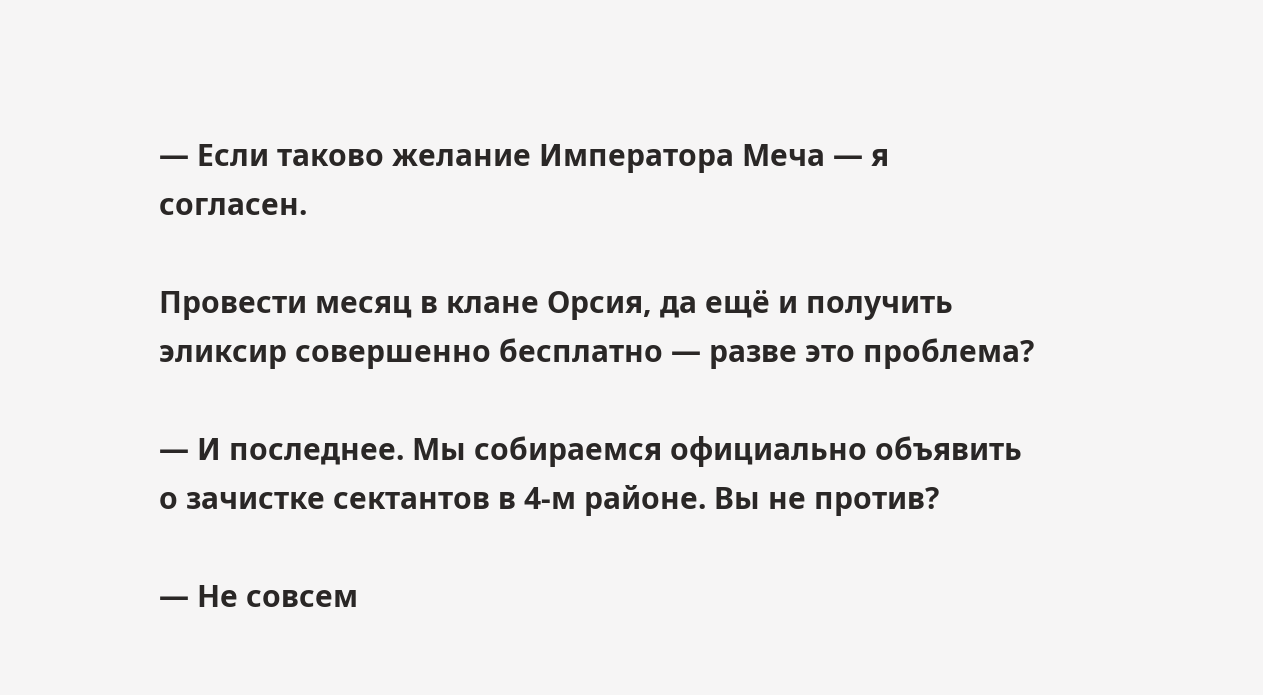— Если таково желание Императора Меча — я согласен.

Провести месяц в клане Орсия, да ещё и получить эликсир совершенно бесплатно — разве это проблема?

— И последнее. Мы собираемся официально объявить о зачистке сектантов в 4-м районе. Вы не против?

— Не совсем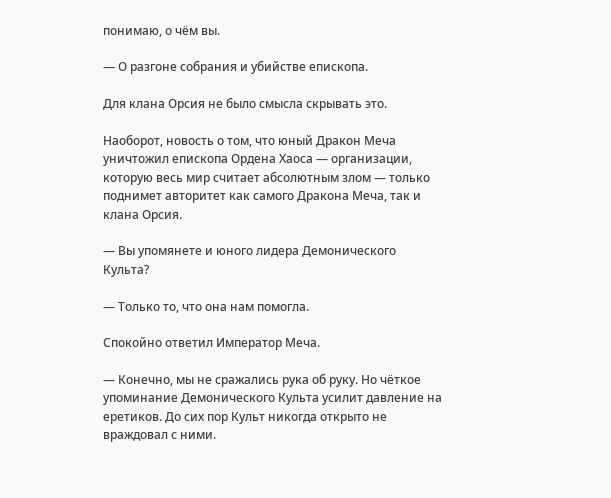понимаю, о чём вы.

— О разгоне собрания и убийстве епископа.

Для клана Орсия не было смысла скрывать это.

Наоборот, новость о том, что юный Дракон Меча уничтожил епископа Ордена Хаоса — организации, которую весь мир считает абсолютным злом — только поднимет авторитет как самого Дракона Меча, так и клана Орсия.

— Вы упомянете и юного лидера Демонического Культа?

— Только то, что она нам помогла.

Спокойно ответил Император Меча.

— Конечно, мы не сражались рука об руку. Но чёткое упоминание Демонического Культа усилит давление на еретиков. До сих пор Культ никогда открыто не враждовал с ними.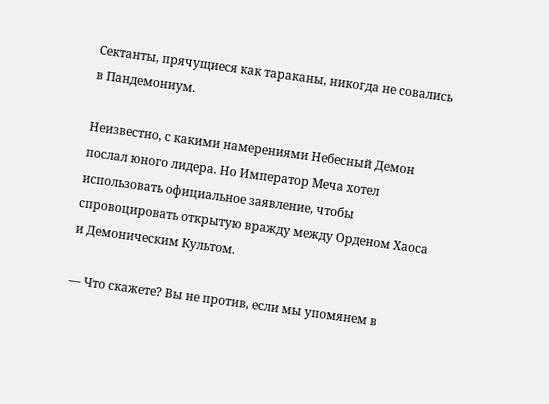Сектанты, прячущиеся как тараканы, никогда не совались в Пандемониум.

Неизвестно, с какими намерениями Небесный Демон послал юного лидера. Но Император Меча хотел использовать официальное заявление, чтобы спровоцировать открытую вражду между Орденом Хаоса и Демоническим Культом.

— Что скажете? Вы не против, если мы упомянем в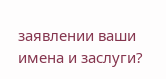заявлении ваши имена и заслуги?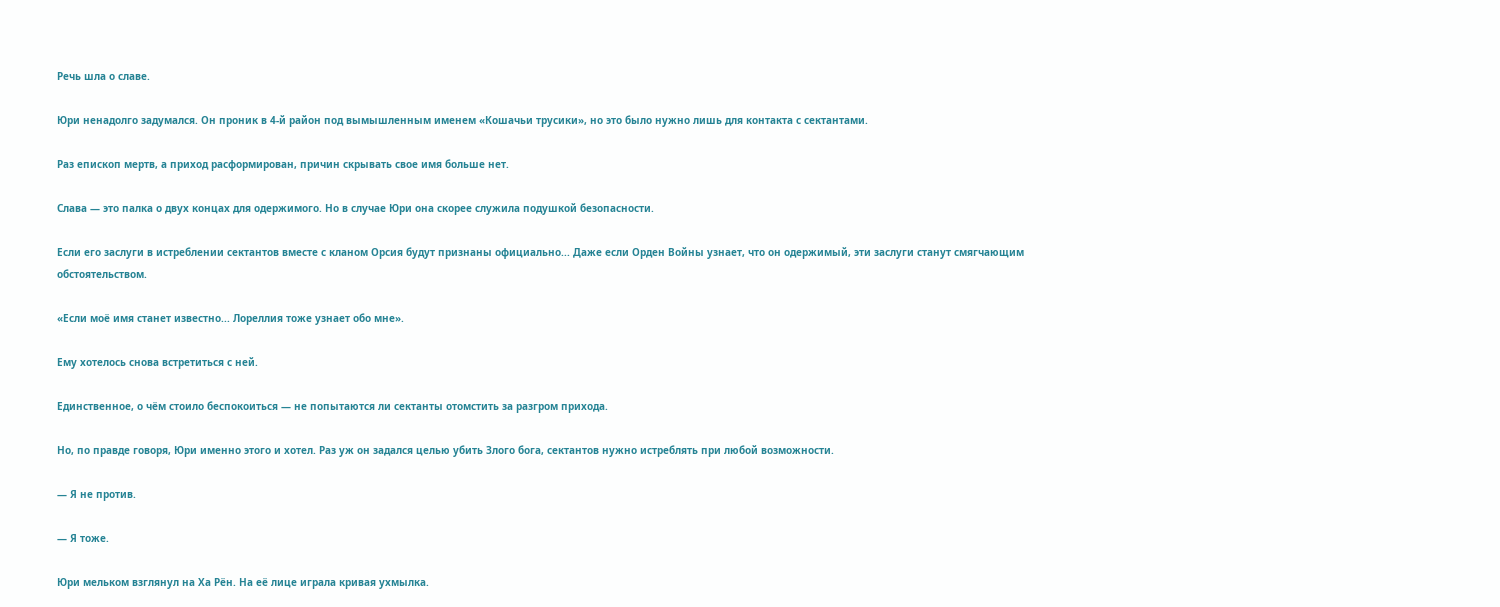Речь шла о славе.

Юри ненадолго задумался. Он проник в 4-й район под вымышленным именем «Кошачьи трусики», но это было нужно лишь для контакта с сектантами.

Раз епископ мертв, а приход расформирован, причин скрывать свое имя больше нет.

Слава — это палка о двух концах для одержимого. Но в случае Юри она скорее служила подушкой безопасности.

Если его заслуги в истреблении сектантов вместе с кланом Орсия будут признаны официально... Даже если Орден Войны узнает, что он одержимый, эти заслуги станут смягчающим обстоятельством.

«Если моё имя станет известно... Лореллия тоже узнает обо мне».

Ему хотелось снова встретиться с ней.

Единственное, о чём стоило беспокоиться — не попытаются ли сектанты отомстить за разгром прихода.

Но, по правде говоря, Юри именно этого и хотел. Раз уж он задался целью убить Злого бога, сектантов нужно истреблять при любой возможности.

— Я не против.

— Я тоже.

Юри мельком взглянул на Ха Рён. На её лице играла кривая ухмылка.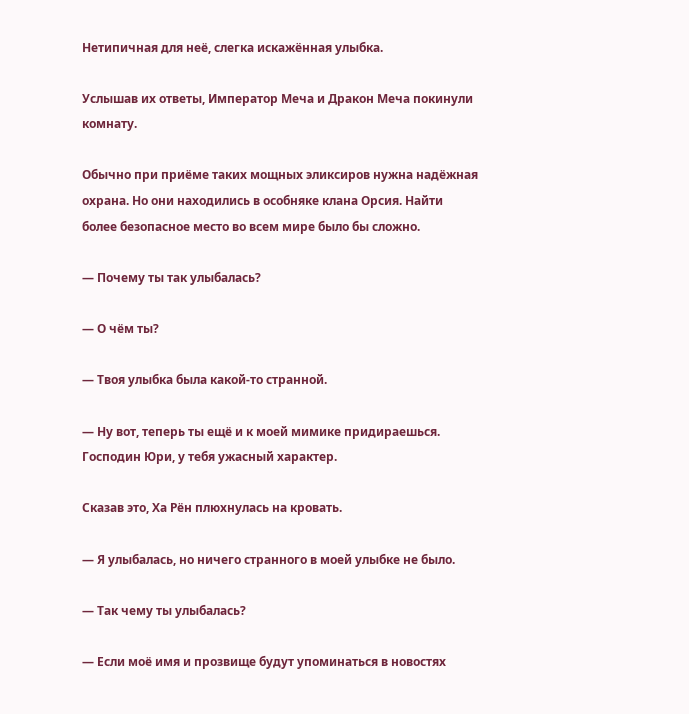Нетипичная для неё, слегка искажëнная улыбка.

Услышав их ответы, Император Меча и Дракон Меча покинули комнату.

Обычно при приёме таких мощных эликсиров нужна надёжная охрана. Но они находились в особняке клана Орсия. Найти более безопасное место во всем мире было бы сложно.

— Почему ты так улыбалась?

— О чём ты?

— Твоя улыбка была какой-то странной.

— Ну вот, теперь ты ещё и к моей мимике придираешься. Господин Юри, у тебя ужасный характер.

Сказав это, Ха Рён плюхнулась на кровать.

— Я улыбалась, но ничего странного в моей улыбке не было.

— Так чему ты улыбалась?

— Если моё имя и прозвище будут упоминаться в новостях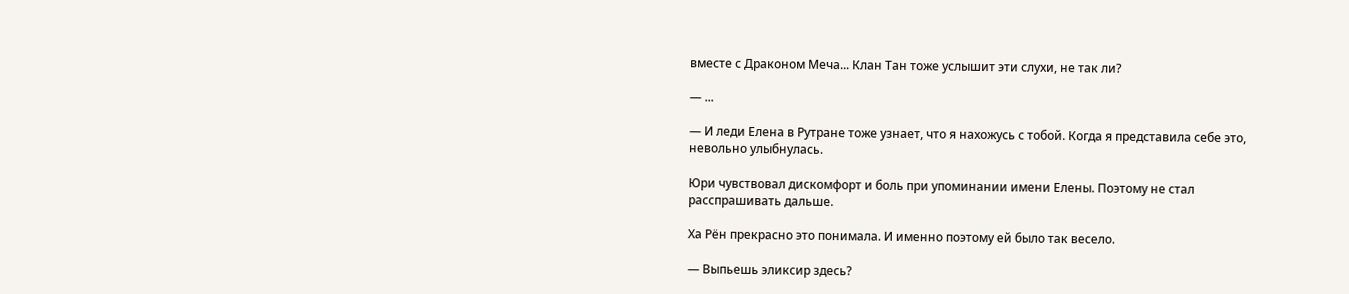вместе с Драконом Меча... Клан Тан тоже услышит эти слухи, не так ли?

— ...

— И леди Елена в Рутране тоже узнает, что я нахожусь с тобой. Когда я представила себе это, невольно улыбнулась.

Юри чувствовал дискомфорт и боль при упоминании имени Елены. Поэтому не стал расспрашивать дальше.

Ха Рён прекрасно это понимала. И именно поэтому ей было так весело.

— Выпьешь эликсир здесь?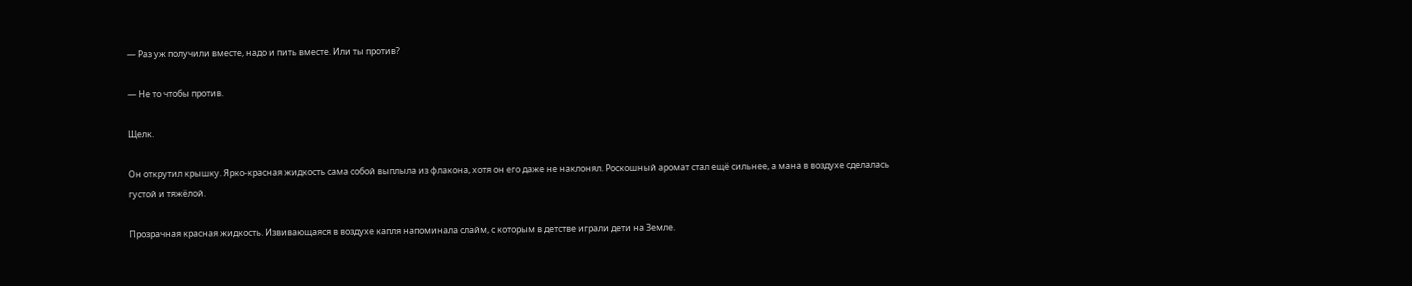— Раз уж получили вместе, надо и пить вместе. Или ты против?

— Не то чтобы против.

Щелк.

Он открутил крышку. Ярко-красная жидкость сама собой выплыла из флакона, хотя он его даже не наклонял. Роскошный аромат стал ещё сильнее, а мана в воздухе сделалась густой и тяжёлой.

Прозрачная красная жидкость. Извивающаяся в воздухе капля напоминала слайм, с которым в детстве играли дети на Земле.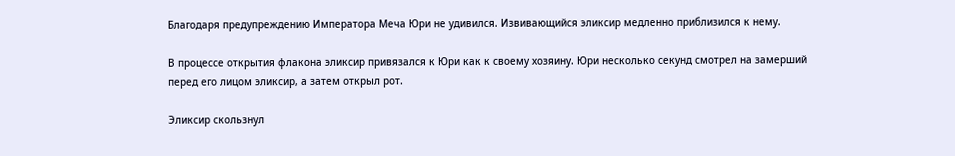Благодаря предупреждению Императора Меча Юри не удивился. Извивающийся эликсир медленно приблизился к нему.

В процессе открытия флакона эликсир привязался к Юри как к своему хозяину. Юри несколько секунд смотрел на замерший перед его лицом эликсир, а затем открыл рот.

Эликсир скользнул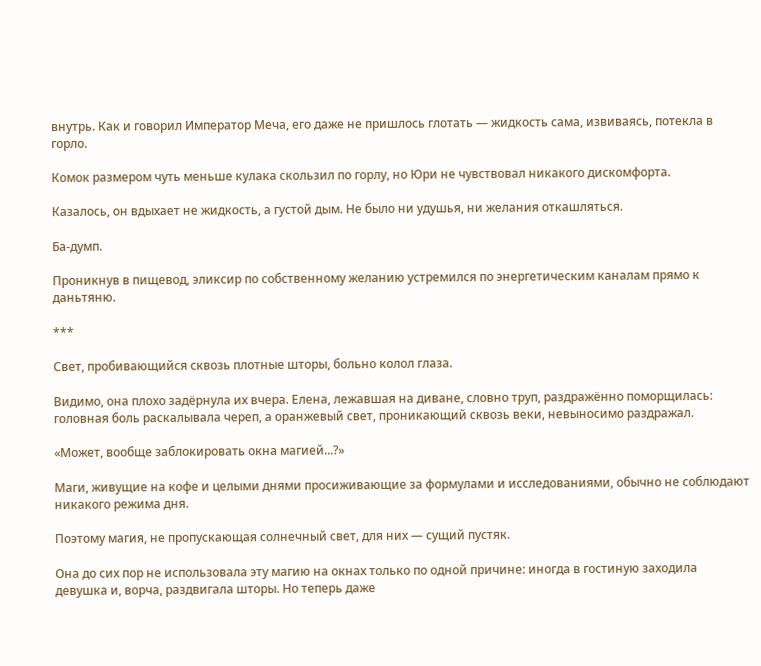внутрь. Как и говорил Император Меча, его даже не пришлось глотать — жидкость сама, извиваясь, потекла в горло.

Комок размером чуть меньше кулака скользил по горлу, но Юри не чувствовал никакого дискомфорта.

Казалось, он вдыхает не жидкость, а густой дым. Не было ни удушья, ни желания откашляться.

Ба-думп.

Проникнув в пищевод, эликсир по собственному желанию устремился по энергетическим каналам прямо к даньтяню.

***

Свет, пробивающийся сквозь плотные шторы, больно колол глаза.

Видимо, она плохо задëрнула их вчера. Елена, лежавшая на диване, словно труп, раздражëнно поморщилась: головная боль раскалывала череп, а оранжевый свет, проникающий сквозь веки, невыносимо раздражал.

«Может, вообще заблокировать окна магией...?»

Маги, живущие на кофе и целыми днями просиживающие за формулами и исследованиями, обычно не соблюдают никакого режима дня.

Поэтому магия, не пропускающая солнечный свет, для них — сущий пустяк.

Она до сих пор не использовала эту магию на окнах только по одной причине: иногда в гостиную заходила девушка и, ворча, раздвигала шторы. Но теперь даже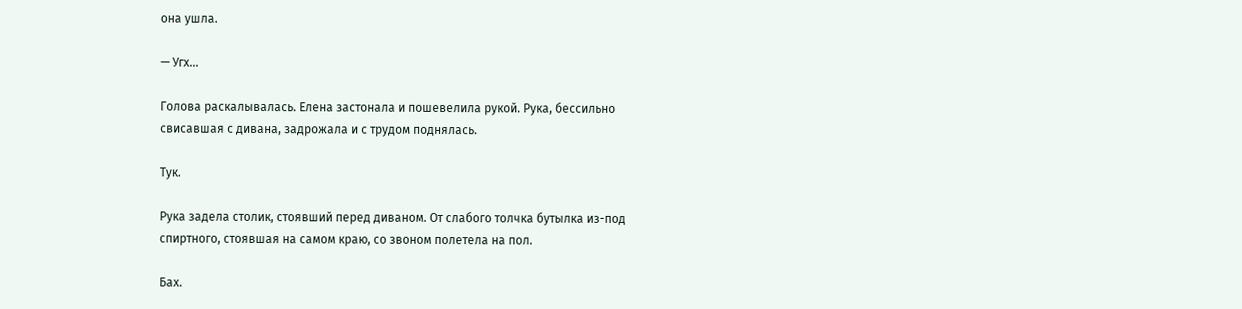она ушла.

— Угх...

Голова раскалывалась. Елена застонала и пошевелила рукой. Рука, бессильно свисавшая с дивана, задрожала и с трудом поднялась.

Тук.

Рука задела столик, стоявший перед диваном. От слабого толчка бутылка из-под спиртного, стоявшая на самом краю, со звоном полетела на пол.

Бах.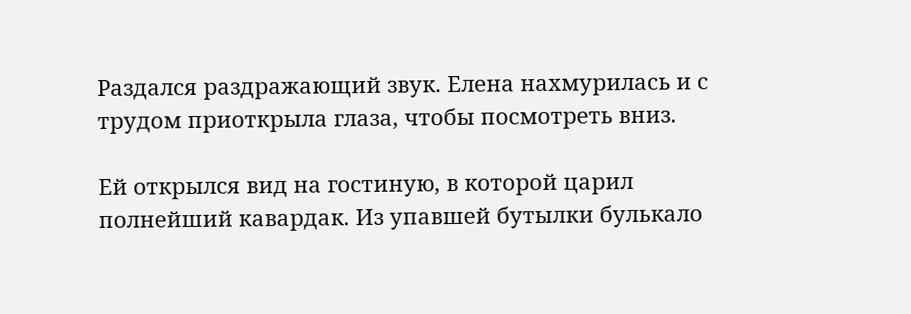Раздался раздражающий звук. Елена нахмурилась и с трудом приоткрыла глаза, чтобы посмотреть вниз.

Ей открылся вид на гостиную, в которой царил полнейший кавардак. Из упавшей бутылки булькало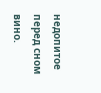недопитое перед сном вино.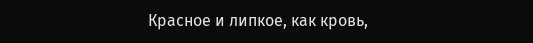Красное и липкое, как кровь,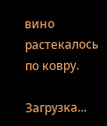вино растекалось по ковру.

Загрузка...